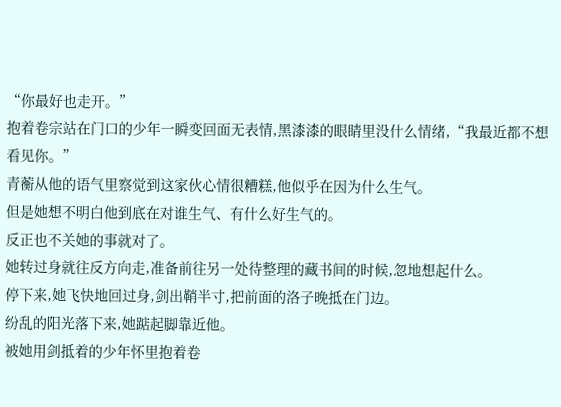“你最好也走开。”
抱着卷宗站在门口的少年一瞬变回面无表情,黑漆漆的眼睛里没什么情绪,“我最近都不想看见你。”
青蘅从他的语气里察觉到这家伙心情很糟糕,他似乎在因为什么生气。
但是她想不明白他到底在对谁生气、有什么好生气的。
反正也不关她的事就对了。
她转过身就往反方向走,准备前往另一处待整理的藏书间的时候,忽地想起什么。
停下来,她飞快地回过身,剑出鞘半寸,把前面的洛子晚抵在门边。
纷乱的阳光落下来,她踮起脚靠近他。
被她用剑抵着的少年怀里抱着卷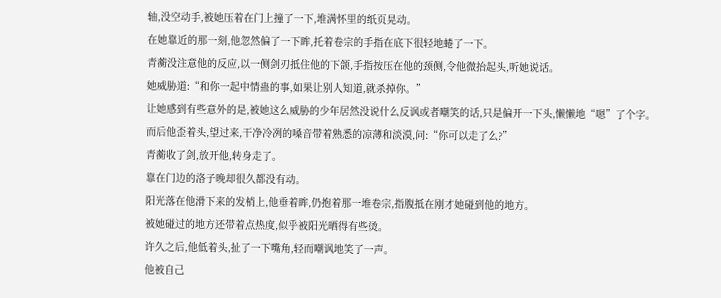轴,没空动手,被她压着在门上撞了一下,堆满怀里的纸页晃动。
在她靠近的那一刻,他忽然偏了一下眸,托着卷宗的手指在底下很轻地蜷了一下。
青蘅没注意他的反应,以一侧剑刃抵住他的下颌,手指按压在他的颈侧,令他微抬起头,听她说话。
她威胁道:“和你一起中情蛊的事,如果让别人知道,就杀掉你。”
让她感到有些意外的是,被她这么威胁的少年居然没说什么反讽或者嘲笑的话,只是偏开一下头,懒懒地“嗯”了个字。
而后他歪着头,望过来,干净冷冽的嗓音带着熟悉的凉薄和淡漠,问:“你可以走了么?”
青蘅收了剑,放开他,转身走了。
靠在门边的洛子晚却很久都没有动。
阳光落在他滑下来的发梢上,他垂着眸,仍抱着那一堆卷宗,指腹抵在刚才她碰到他的地方。
被她碰过的地方还带着点热度,似乎被阳光晒得有些烫。
许久之后,他低着头,扯了一下嘴角,轻而嘲讽地笑了一声。
他被自己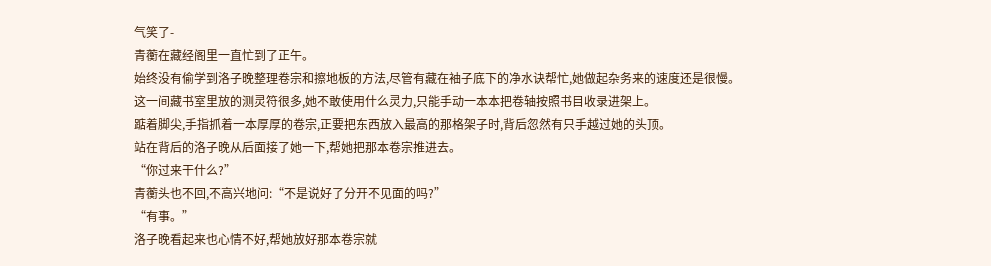气笑了-
青蘅在藏经阁里一直忙到了正午。
始终没有偷学到洛子晚整理卷宗和擦地板的方法,尽管有藏在袖子底下的净水诀帮忙,她做起杂务来的速度还是很慢。
这一间藏书室里放的测灵符很多,她不敢使用什么灵力,只能手动一本本把卷轴按照书目收录进架上。
踮着脚尖,手指抓着一本厚厚的卷宗,正要把东西放入最高的那格架子时,背后忽然有只手越过她的头顶。
站在背后的洛子晚从后面接了她一下,帮她把那本卷宗推进去。
“你过来干什么?”
青蘅头也不回,不高兴地问:“不是说好了分开不见面的吗?”
“有事。”
洛子晚看起来也心情不好,帮她放好那本卷宗就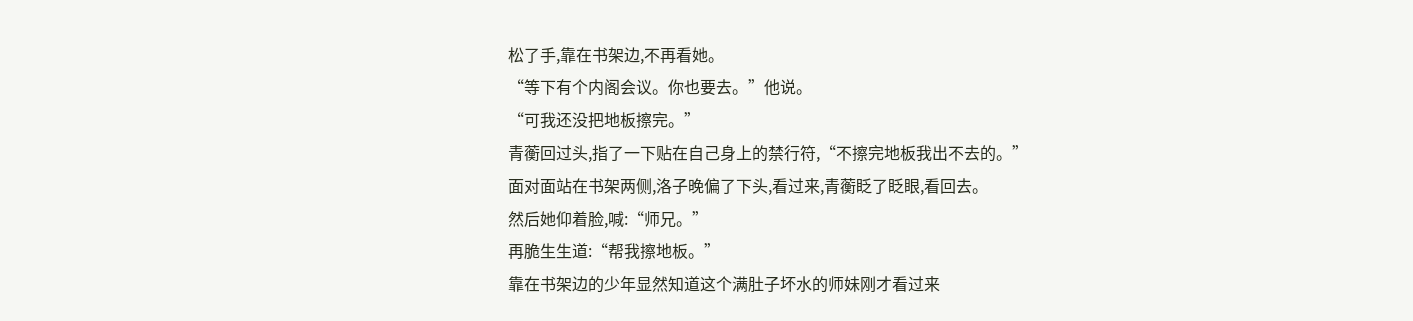松了手,靠在书架边,不再看她。
“等下有个内阁会议。你也要去。”他说。
“可我还没把地板擦完。”
青蘅回过头,指了一下贴在自己身上的禁行符,“不擦完地板我出不去的。”
面对面站在书架两侧,洛子晚偏了下头,看过来,青蘅眨了眨眼,看回去。
然后她仰着脸,喊:“师兄。”
再脆生生道:“帮我擦地板。”
靠在书架边的少年显然知道这个满肚子坏水的师妹刚才看过来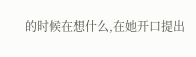的时候在想什么,在她开口提出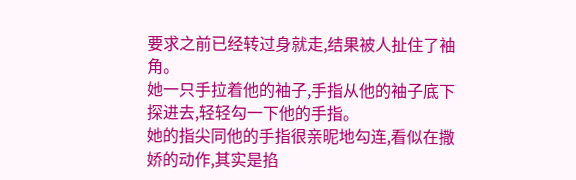要求之前已经转过身就走,结果被人扯住了袖角。
她一只手拉着他的袖子,手指从他的袖子底下探进去,轻轻勾一下他的手指。
她的指尖同他的手指很亲昵地勾连,看似在撒娇的动作,其实是掐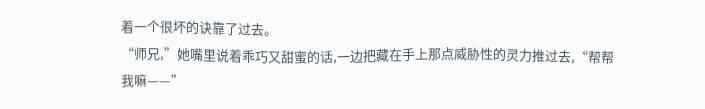着一个很坏的诀靠了过去。
“师兄,”她嘴里说着乖巧又甜蜜的话,一边把藏在手上那点威胁性的灵力推过去,“帮帮我嘛——”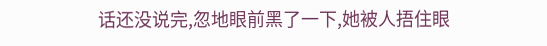话还没说完,忽地眼前黑了一下,她被人捂住眼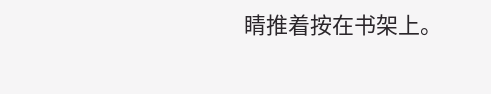睛推着按在书架上。